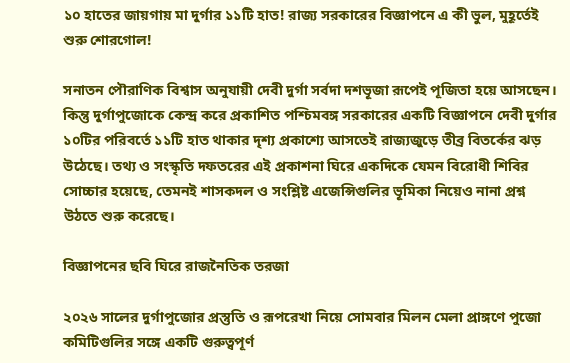১০ হাতের জায়গায় মা দুর্গার ১১টি হাত! রাজ্য সরকারের বিজ্ঞাপনে এ কী ভুল, মুহূর্তেই শুরু শোরগোল!

সনাতন পৌরাণিক বিশ্বাস অনুযায়ী দেবী দুর্গা সর্বদা দশভূজা রূপেই পূজিতা হয়ে আসছেন। কিন্তু দুর্গাপুজোকে কেন্দ্র করে প্রকাশিত পশ্চিমবঙ্গ সরকারের একটি বিজ্ঞাপনে দেবী দুর্গার ১০টির পরিবর্তে ১১টি হাত থাকার দৃশ্য প্রকাশ্যে আসতেই রাজ্যজুড়ে তীব্র বিতর্কের ঝড় উঠেছে। তথ্য ও সংস্কৃতি দফতরের এই প্রকাশনা ঘিরে একদিকে যেমন বিরোধী শিবির সোচ্চার হয়েছে, তেমনই শাসকদল ও সংশ্লিষ্ট এজেন্সিগুলির ভূমিকা নিয়েও নানা প্রশ্ন উঠতে শুরু করেছে।

বিজ্ঞাপনের ছবি ঘিরে রাজনৈতিক তরজা

২০২৬ সালের দুর্গাপুজোর প্রস্তুতি ও রূপরেখা নিয়ে সোমবার মিলন মেলা প্রাঙ্গণে পুজো কমিটিগুলির সঙ্গে একটি গুরুত্বপূর্ণ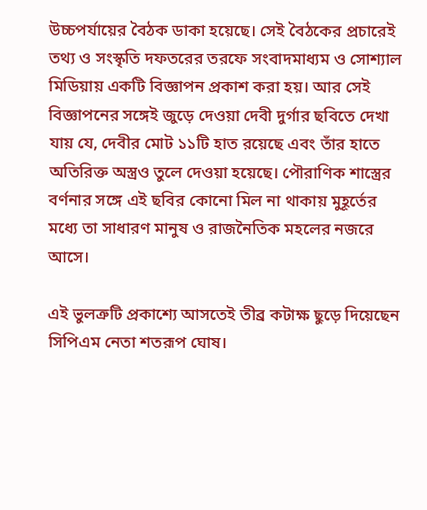উচ্চপর্যায়ের বৈঠক ডাকা হয়েছে। সেই বৈঠকের প্রচারেই তথ্য ও সংস্কৃতি দফতরের তরফে সংবাদমাধ্যম ও সোশ্যাল মিডিয়ায় একটি বিজ্ঞাপন প্রকাশ করা হয়। আর সেই বিজ্ঞাপনের সঙ্গেই জুড়ে দেওয়া দেবী দুর্গার ছবিতে দেখা যায় যে, দেবীর মোট ১১টি হাত রয়েছে এবং তাঁর হাতে অতিরিক্ত অস্ত্রও তুলে দেওয়া হয়েছে। পৌরাণিক শাস্ত্রের বর্ণনার সঙ্গে এই ছবির কোনো মিল না থাকায় মুহূর্তের মধ্যে তা সাধারণ মানুষ ও রাজনৈতিক মহলের নজরে আসে।

এই ভুলত্রুটি প্রকাশ্যে আসতেই তীব্র কটাক্ষ ছুড়ে দিয়েছেন সিপিএম নেতা শতরূপ ঘোষ।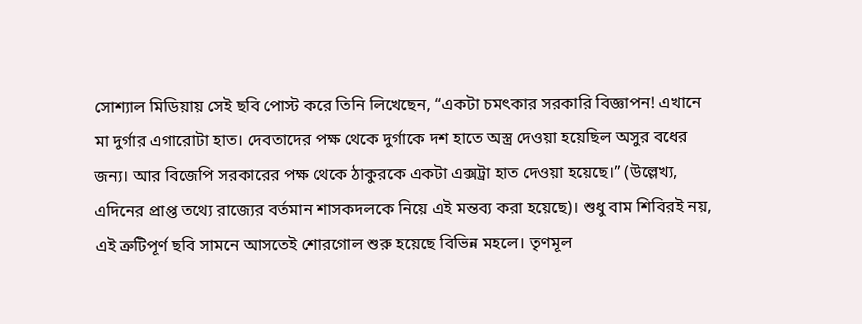সোশ্যাল মিডিয়ায় সেই ছবি পোস্ট করে তিনি লিখেছেন, “একটা চমৎকার সরকারি বিজ্ঞাপন! এখানে মা দুর্গার এগারোটা হাত। দেবতাদের পক্ষ থেকে দুর্গাকে দশ হাতে অস্ত্র দেওয়া হয়েছিল অসুর বধের জন্য। আর বিজেপি সরকারের পক্ষ থেকে ঠাকুরকে একটা এক্সট্রা হাত দেওয়া হয়েছে।” (উল্লেখ্য, এদিনের প্রাপ্ত তথ্যে রাজ্যের বর্তমান শাসকদলকে নিয়ে এই মন্তব্য করা হয়েছে)। শুধু বাম শিবিরই নয়, এই ত্রুটিপূর্ণ ছবি সামনে আসতেই শোরগোল শুরু হয়েছে বিভিন্ন মহলে। তৃণমূল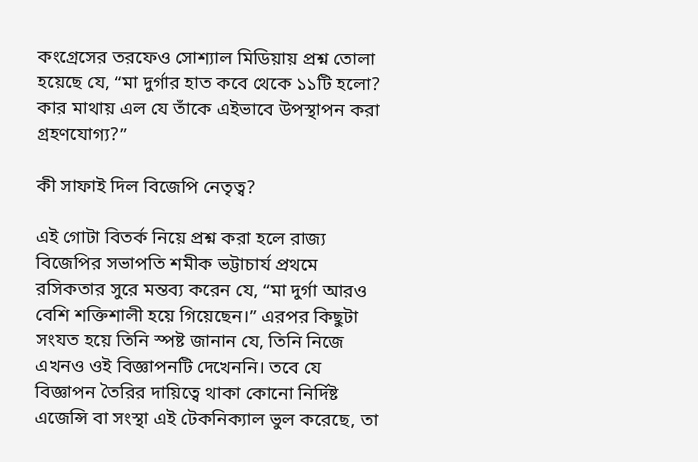কংগ্রেসের তরফেও সোশ্যাল মিডিয়ায় প্রশ্ন তোলা হয়েছে যে, “মা দুর্গার হাত কবে থেকে ১১টি হলো? কার মাথায় এল যে তাঁকে এইভাবে উপস্থাপন করা গ্রহণযোগ্য?”

কী সাফাই দিল বিজেপি নেতৃত্ব?

এই গোটা বিতর্ক নিয়ে প্রশ্ন করা হলে রাজ্য বিজেপির সভাপতি শমীক ভট্টাচার্য প্রথমে রসিকতার সুরে মন্তব্য করেন যে, “মা দুর্গা আরও বেশি শক্তিশালী হয়ে গিয়েছেন।” এরপর কিছুটা সংযত হয়ে তিনি স্পষ্ট জানান যে, তিনি নিজে এখনও ওই বিজ্ঞাপনটি দেখেননি। তবে যে বিজ্ঞাপন তৈরির দায়িত্বে থাকা কোনো নির্দিষ্ট এজেন্সি বা সংস্থা এই টেকনিক্যাল ভুল করেছে, তা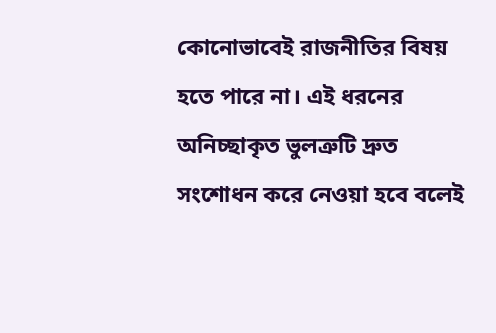কোনোভাবেই রাজনীতির বিষয় হতে পারে না। এই ধরনের অনিচ্ছাকৃত ভুলত্রুটি দ্রুত সংশোধন করে নেওয়া হবে বলেই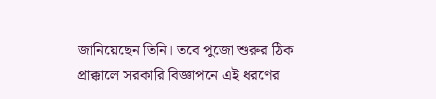জানিয়েছেন তিনি। তবে পুজো শুরুর ঠিক প্রাক্কালে সরকারি বিজ্ঞাপনে এই ধরণের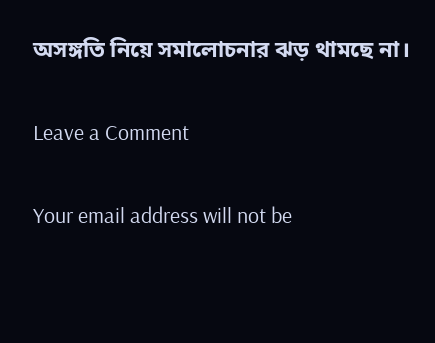অসঙ্গতি নিয়ে সমালোচনার ঝড় থামছে না।

Leave a Comment

Your email address will not be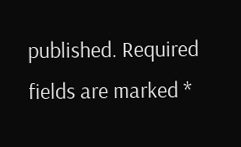published. Required fields are marked *